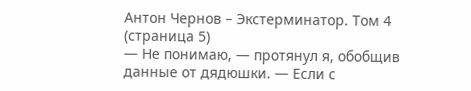Антон Чернов – Экстерминатор. Том 4 (страница 5)
— Не понимаю, — протянул я, обобщив данные от дядюшки. — Если с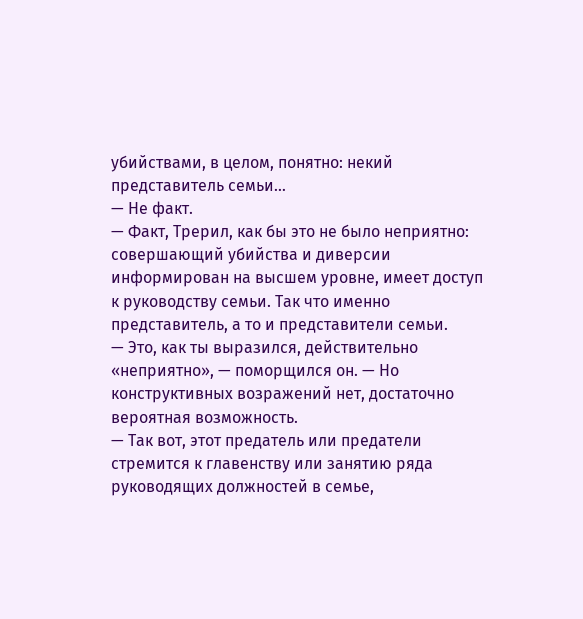убийствами, в целом, понятно: некий представитель семьи…
— Не факт.
— Факт, Трерил, как бы это не было неприятно: совершающий убийства и диверсии информирован на высшем уровне, имеет доступ к руководству семьи. Так что именно представитель, а то и представители семьи.
— Это, как ты выразился, действительно «неприятно», — поморщился он. — Но конструктивных возражений нет, достаточно вероятная возможность.
— Так вот, этот предатель или предатели стремится к главенству или занятию ряда руководящих должностей в семье,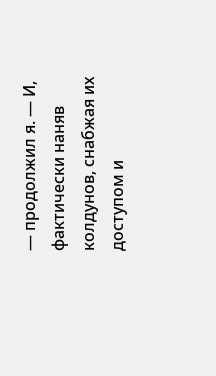— продолжил я. — И, фактически наняв колдунов, снабжая их доступом и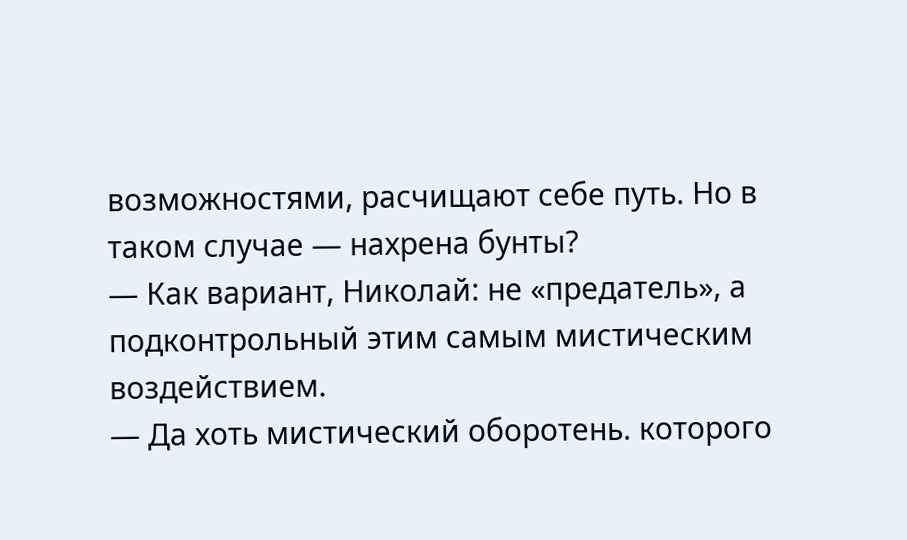возможностями, расчищают себе путь. Но в таком случае — нахрена бунты?
— Как вариант, Николай: не «предатель», а подконтрольный этим самым мистическим воздействием.
— Да хоть мистический оборотень. которого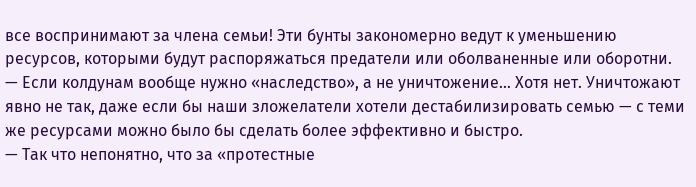все воспринимают за члена семьи! Эти бунты закономерно ведут к уменьшению ресурсов, которыми будут распоряжаться предатели или оболваненные или оборотни.
— Если колдунам вообще нужно «наследство», а не уничтожение… Хотя нет. Уничтожают явно не так, даже если бы наши зложелатели хотели дестабилизировать семью — с теми же ресурсами можно было бы сделать более эффективно и быстро.
— Так что непонятно, что за «протестные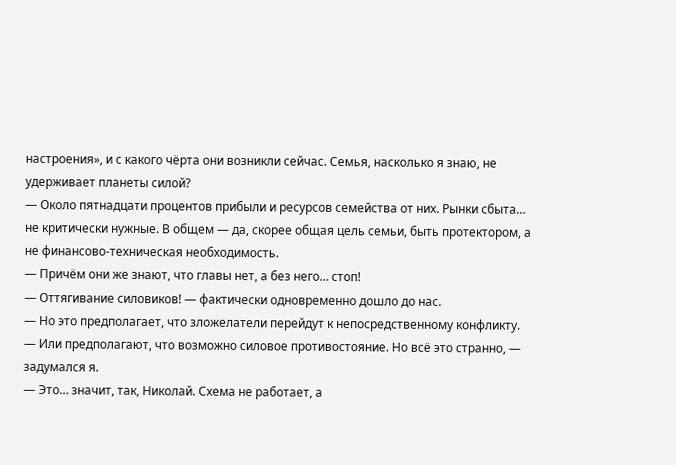настроения», и с какого чёрта они возникли сейчас. Семья, насколько я знаю, не удерживает планеты силой?
— Около пятнадцати процентов прибыли и ресурсов семейства от них. Рынки сбыта… не критически нужные. В общем — да, скорее общая цель семьи, быть протектором, а не финансово-техническая необходимость.
— Причём они же знают, что главы нет, а без него… стоп!
— Оттягивание силовиков! — фактически одновременно дошло до нас.
— Но это предполагает, что зложелатели перейдут к непосредственному конфликту.
— Или предполагают, что возможно силовое противостояние. Но всё это странно, — задумался я.
— Это… значит, так, Николай. Схема не работает, а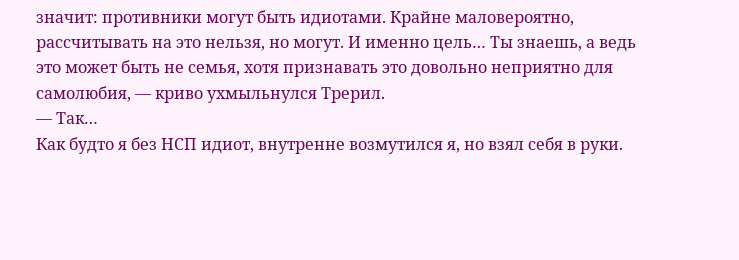значит: противники могут быть идиотами. Крайне маловероятно, рассчитывать на это нельзя, но могут. И именно цель… Ты знаешь, а ведь это может быть не семья, хотя признавать это довольно неприятно для самолюбия, — криво ухмыльнулся Трерил.
— Так…
Как будто я без НСП идиот, внутренне возмутился я, но взял себя в руки.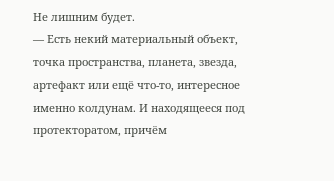Не лишним будет.
— Есть некий материальный объект, точка пространства, планета, звезда, артефакт или ещё что-то, интересное именно колдунам. И находящееся под протекторатом, причём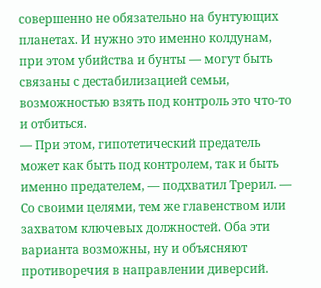совершенно не обязательно на бунтующих планетах. И нужно это именно колдунам, при этом убийства и бунты — могут быть связаны с дестабилизацией семьи, возможностью взять под контроль это что-то и отбиться.
— При этом, гипотетический предатель может как быть под контролем, так и быть именно предателем, — подхватил Трерил. — Со своими целями, тем же главенством или захватом ключевых должностей. Оба эти варианта возможны, ну и объясняют противоречия в направлении диверсий.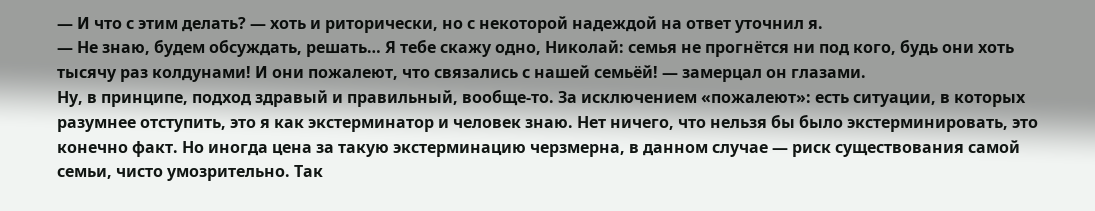— И что с этим делать? — хоть и риторически, но с некоторой надеждой на ответ уточнил я.
— Не знаю, будем обсуждать, решать… Я тебе скажу одно, Николай: семья не прогнётся ни под кого, будь они хоть тысячу раз колдунами! И они пожалеют, что связались с нашей семьёй! — замерцал он глазами.
Ну, в принципе, подход здравый и правильный, вообще-то. За исключением «пожалеют»: есть ситуации, в которых разумнее отступить, это я как экстерминатор и человек знаю. Нет ничего, что нельзя бы было экстерминировать, это конечно факт. Но иногда цена за такую экстерминацию черзмерна, в данном случае — риск существования самой семьи, чисто умозрительно. Так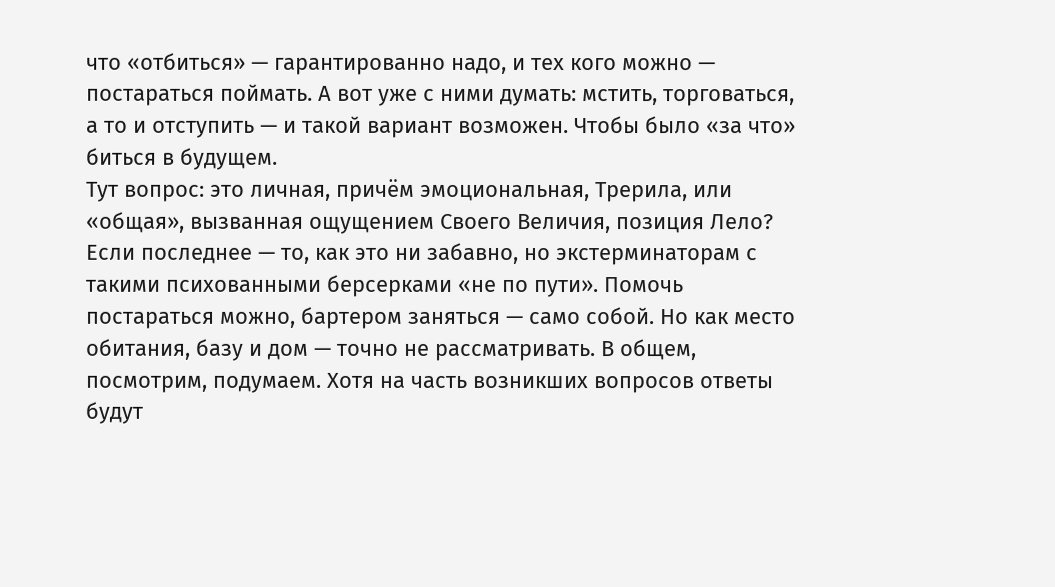что «отбиться» — гарантированно надо, и тех кого можно — постараться поймать. А вот уже с ними думать: мстить, торговаться, а то и отступить — и такой вариант возможен. Чтобы было «за что» биться в будущем.
Тут вопрос: это личная, причём эмоциональная, Трерила, или «общая», вызванная ощущением Своего Величия, позиция Лело? Если последнее — то, как это ни забавно, но экстерминаторам с такими психованными берсерками «не по пути». Помочь постараться можно, бартером заняться — само собой. Но как место обитания, базу и дом — точно не рассматривать. В общем, посмотрим, подумаем. Хотя на часть возникших вопросов ответы будут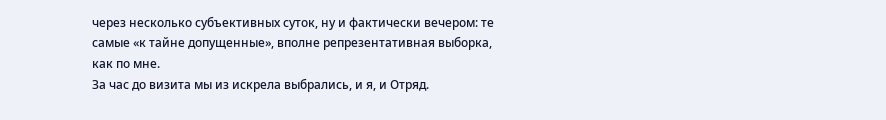через несколько субъективных суток, ну и фактически вечером: те самые «к тайне допущенные», вполне репрезентативная выборка, как по мне.
За час до визита мы из искрела выбрались, и я, и Отряд.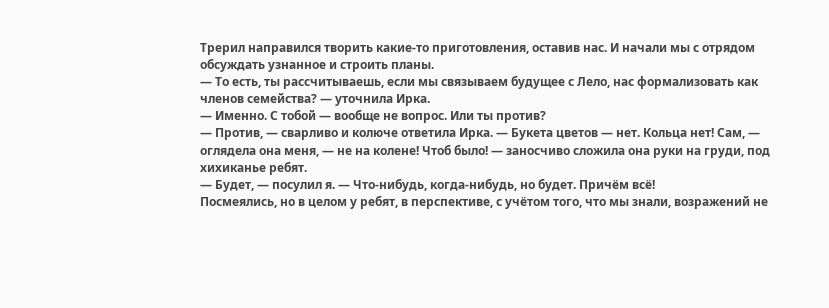Трерил направился творить какие-то приготовления, оставив нас. И начали мы с отрядом обсуждать узнанное и строить планы.
— То есть, ты рассчитываешь, если мы связываем будущее с Лело, нас формализовать как членов семейства? — уточнила Ирка.
— Именно. С тобой — вообще не вопрос. Или ты против?
— Против, — сварливо и колюче ответила Ирка. — Букета цветов — нет. Кольца нет! Сам, — оглядела она меня, — не на колене! Чтоб было! — заносчиво сложила она руки на груди, под хихиканье ребят.
— Будет, — посулил я. — Что-нибудь, когда-нибудь, но будет. Причём всё!
Посмеялись, но в целом у ребят, в перспективе, с учётом того, что мы знали, возражений не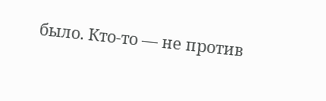было. Кто-то — не против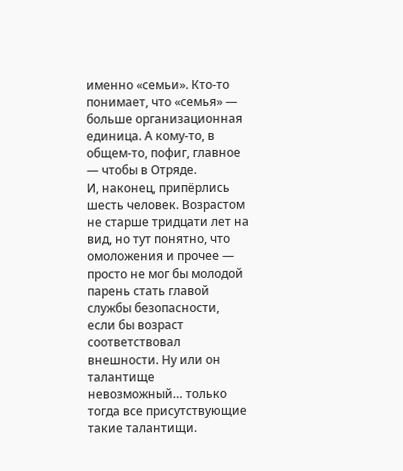именно «семьи». Кто-то понимает, что «семья» — больше организационная единица. А кому-то, в общем-то, пофиг, главное — чтобы в Отряде.
И, наконец, припёрлись шесть человек. Возрастом не старше тридцати лет на вид, но тут понятно, что омоложения и прочее — просто не мог бы молодой парень стать главой службы безопасности, если бы возраст соответствовал внешности. Ну или он талантище невозможный… только тогда все присутствующие такие талантищи.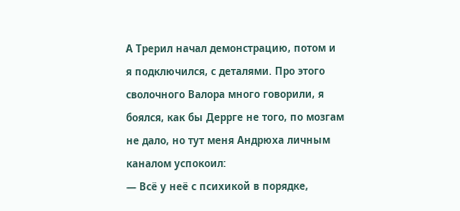А Трерил начал демонстрацию, потом и я подключился, с деталями. Про этого сволочного Валора много говорили, я боялся, как бы Деррге не того, по мозгам не дало, но тут меня Андрюха личным каналом успокоил:
— Всё у неё с психикой в порядке,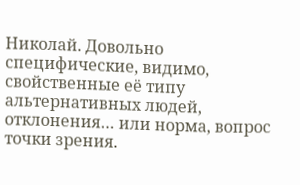Николай. Довольно специфические, видимо, свойственные её типу альтернативных людей, отклонения… или норма, вопрос точки зрения.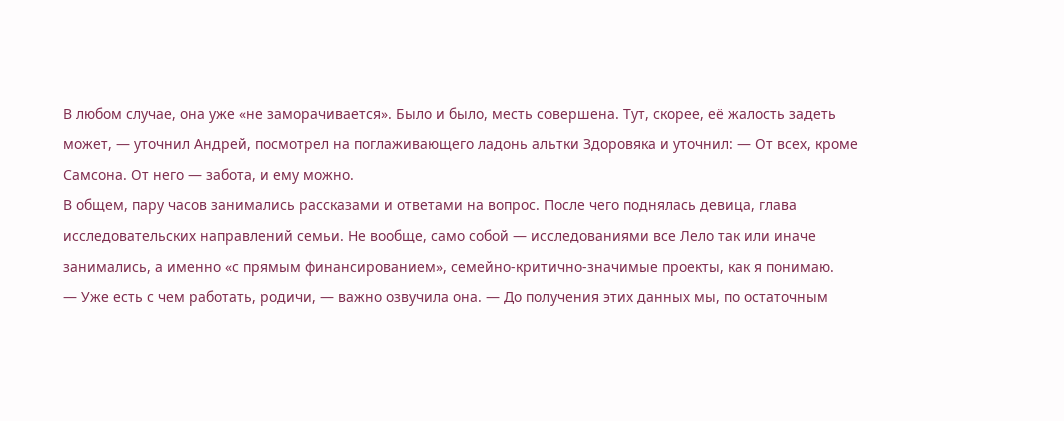В любом случае, она уже «не заморачивается». Было и было, месть совершена. Тут, скорее, её жалость задеть может, — уточнил Андрей, посмотрел на поглаживающего ладонь альтки Здоровяка и уточнил: — От всех, кроме Самсона. От него — забота, и ему можно.
В общем, пару часов занимались рассказами и ответами на вопрос. После чего поднялась девица, глава исследовательских направлений семьи. Не вообще, само собой — исследованиями все Лело так или иначе занимались, а именно «с прямым финансированием», семейно-критично-значимые проекты, как я понимаю.
— Уже есть с чем работать, родичи, — важно озвучила она. — До получения этих данных мы, по остаточным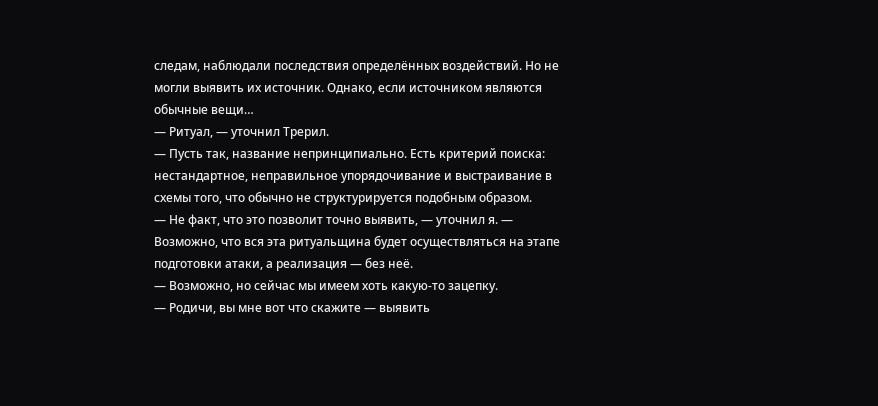следам, наблюдали последствия определённых воздействий. Но не могли выявить их источник. Однако, если источником являются обычные вещи…
— Ритуал, — уточнил Трерил.
— Пусть так, название непринципиально. Есть критерий поиска: нестандартное, неправильное упорядочивание и выстраивание в схемы того, что обычно не структурируется подобным образом.
— Не факт, что это позволит точно выявить, — уточнил я. — Возможно, что вся эта ритуальщина будет осуществляться на этапе подготовки атаки, а реализация — без неё.
— Возможно, но сейчас мы имеем хоть какую-то зацепку.
— Родичи, вы мне вот что скажите — выявить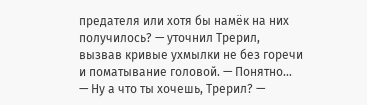предателя или хотя бы намёк на них получилось? — уточнил Трерил, вызвав кривые ухмылки не без горечи и поматывание головой. — Понятно…
— Ну а что ты хочешь, Трерил? —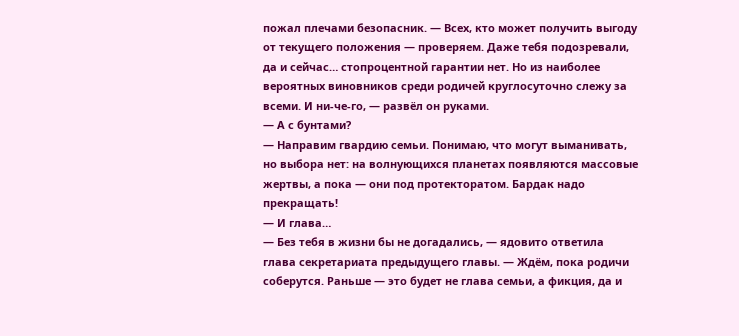пожал плечами безопасник. — Всех, кто может получить выгоду от текущего положения — проверяем. Даже тебя подозревали, да и сейчас… стопроцентной гарантии нет. Но из наиболее вероятных виновников среди родичей круглосуточно слежу за всеми. И ни-че-го, — развёл он руками.
— А с бунтами?
— Направим гвардию семьи. Понимаю, что могут выманивать, но выбора нет: на волнующихся планетах появляются массовые жертвы, а пока — они под протекторатом. Бардак надо прекращать!
— И глава…
— Без тебя в жизни бы не догадались, — ядовито ответила глава секретариата предыдущего главы. — Ждём, пока родичи соберутся. Раньше — это будет не глава семьи, а фикция, да и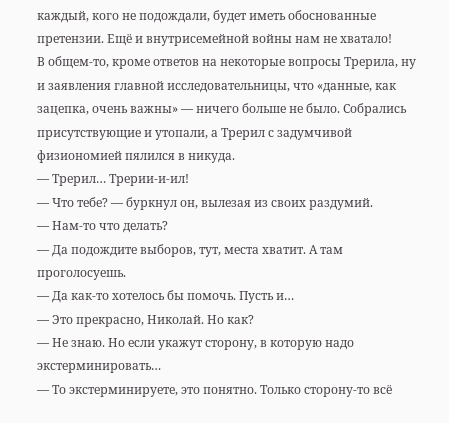каждый, кого не подождали, будет иметь обоснованные претензии. Ещё и внутрисемейной войны нам не хватало!
В общем-то, кроме ответов на некоторые вопросы Трерила, ну и заявления главной исследовательницы, что «данные, как зацепка, очень важны» — ничего больше не было. Собрались присутствующие и утопали, а Трерил с задумчивой физиономией пялился в никуда.
— Трерил… Трерии-и-ил!
— Что тебе? — буркнул он, вылезая из своих раздумий.
— Нам-то что делать?
— Да подождите выборов, тут, места хватит. А там проголосуешь.
— Да как-то хотелось бы помочь. Пусть и…
— Это прекрасно, Николай. Но как?
— Не знаю. Но если укажут сторону, в которую надо экстерминировать…
— То экстерминируете, это понятно. Только сторону-то всё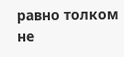равно толком не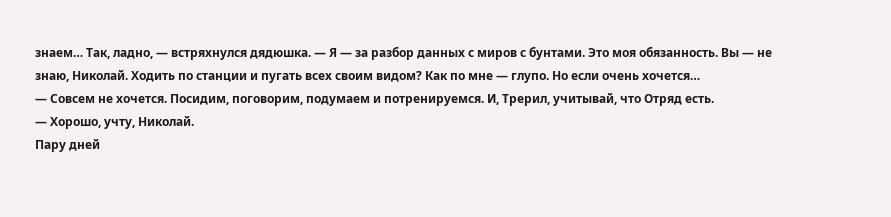знаем… Так, ладно, — встряхнулся дядюшка. — Я — за разбор данных с миров с бунтами. Это моя обязанность. Вы — не знаю, Николай. Ходить по станции и пугать всех своим видом? Как по мне — глупо. Но если очень хочется…
— Совсем не хочется. Посидим, поговорим, подумаем и потренируемся. И, Трерил, учитывай, что Отряд есть.
— Хорошо, учту, Николай.
Пару дней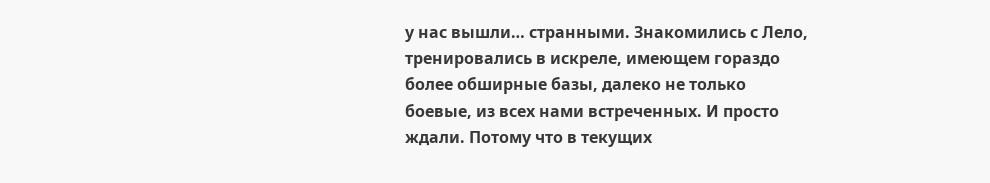у нас вышли… странными. Знакомились с Лело, тренировались в искреле, имеющем гораздо более обширные базы, далеко не только боевые, из всех нами встреченных. И просто ждали. Потому что в текущих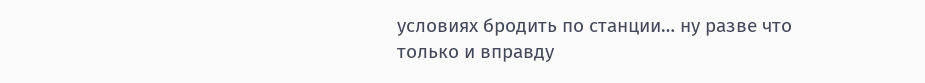условиях бродить по станции… ну разве что только и вправду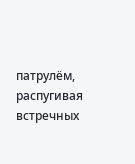патрулём, распугивая встречных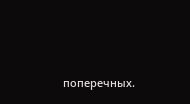поперечных.